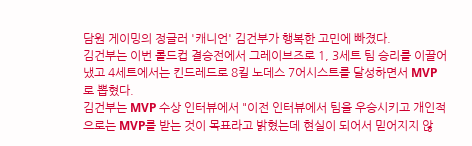담원 게이밍의 정글러 '캐니언' 김건부가 행복한 고민에 빠졌다.
김건부는 이번 롤드컵 결승전에서 그레이브즈로 1, 3세트 팀 승리를 이끌어냈고 4세트에서는 킨드레드로 8킬 노데스 7어시스트를 달성하면서 MVP로 뽑혔다.
김건부는 MVP 수상 인터뷰에서 "이전 인터뷰에서 팀을 우승시키고 개인적으로는 MVP를 받는 것이 목표라고 밝혔는데 현실이 되어서 믿어지지 않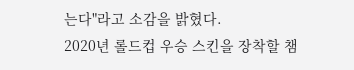는다"라고 소감을 밝혔다.
2020년 롤드컵 우승 스킨을 장착할 챔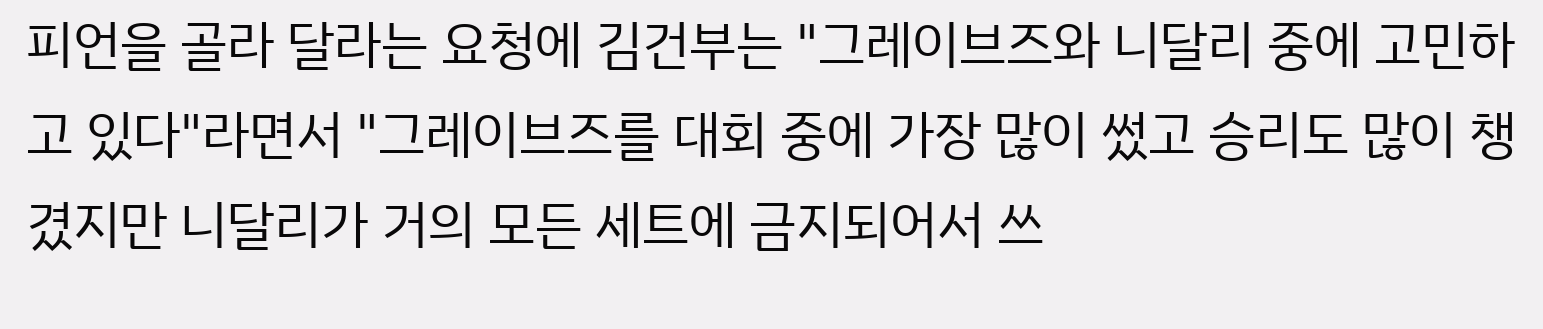피언을 골라 달라는 요청에 김건부는 "그레이브즈와 니달리 중에 고민하고 있다"라면서 "그레이브즈를 대회 중에 가장 많이 썼고 승리도 많이 챙겼지만 니달리가 거의 모든 세트에 금지되어서 쓰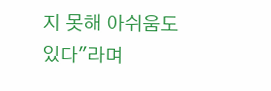지 못해 아쉬움도 있다"라며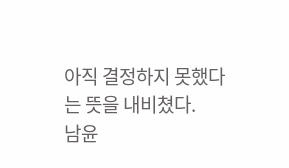아직 결정하지 못했다는 뜻을 내비쳤다.
남윤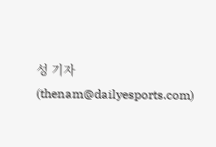성 기자 (thenam@dailyesports.com)